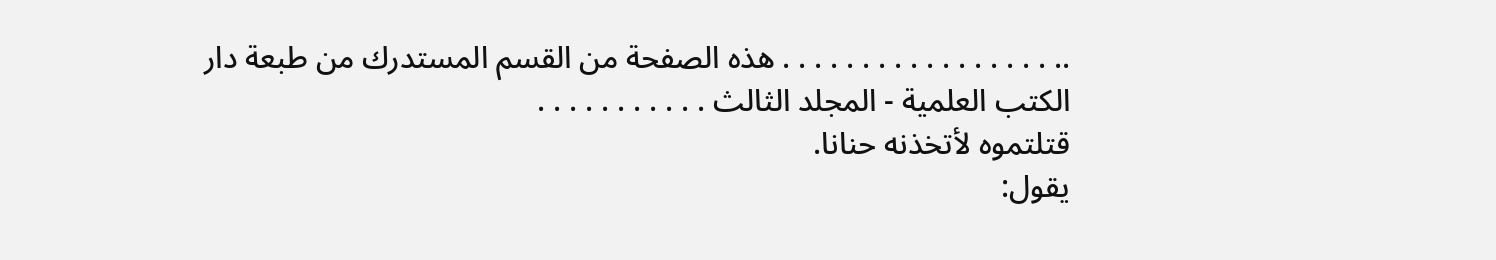.. . . . . . . . . . . . . . . . . . هذه الصفحة من القسم المستدرك من طبعة دار الكتب العلمية - المجلد الثالث . . . . . . . . . . .
قتلتموه لأتخذنه حنانا.
يقول: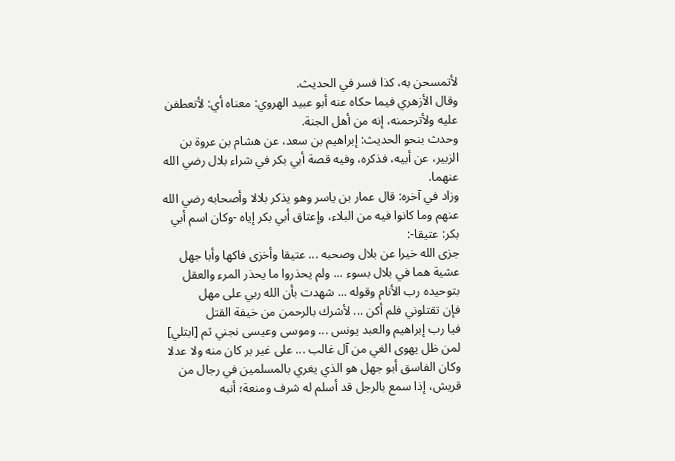لأتمسحن به، كذا فسر في الحديث.
وقال الأزهري فيما حكاه عنه أبو عبيد الهروي: معناه أي: لأتعطفن عليه ولأترحمنه، إنه من أهل الجنة.
وحدث بنحو الحديث: إبراهيم بن سعد، عن هشام بن عروة بن الزبير، عن أبيه، فذكره، وفيه قصة أبي بكر في شراء بلال رضي الله عنهما.
وزاد في آخره: قال عمار بن ياسر وهو يذكر بلالا وأصحابه رضي الله عنهم وما كانوا فيه من البلاء، وإعتاق أبي بكر إياه -وكان اسم أبي بكر: عتيقا-:
جزى الله خيرا عن بلال وصحبه ... عتيقا وأخزى فاكها وأبا جهل
عشية هما في بلال بسوء ... ولم يحذروا ما يحذر المرء والعقل
بتوحيده رب الأنام وقوله ... شهدت بأن الله ربي على مهل
فإن تقتلوني فلم أكن ... لأشرك بالرحمن من خيفة القتل
فيا رب إبراهيم والعبد يونس ... وموسى وعيسى نجني ثم [ابتلي]
لمن ظل يهوى الغي من آل غالب ... على غير بر كان منه ولا عدلا
وكان الفاسق أبو جهل هو الذي يغري بالمسلمين في رجال من قريش، إذا سمع بالرجل قد أسلم له شرف ومنعة؛ أنبه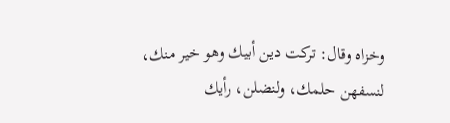وخزاه وقال: تركت دين أبيك وهو خير منك، لنسفهن حلمك، ولنضلن، رأيك